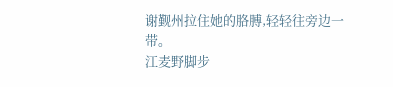谢觐州拉住她的胳膊,轻轻往旁边一带。
江麦野脚步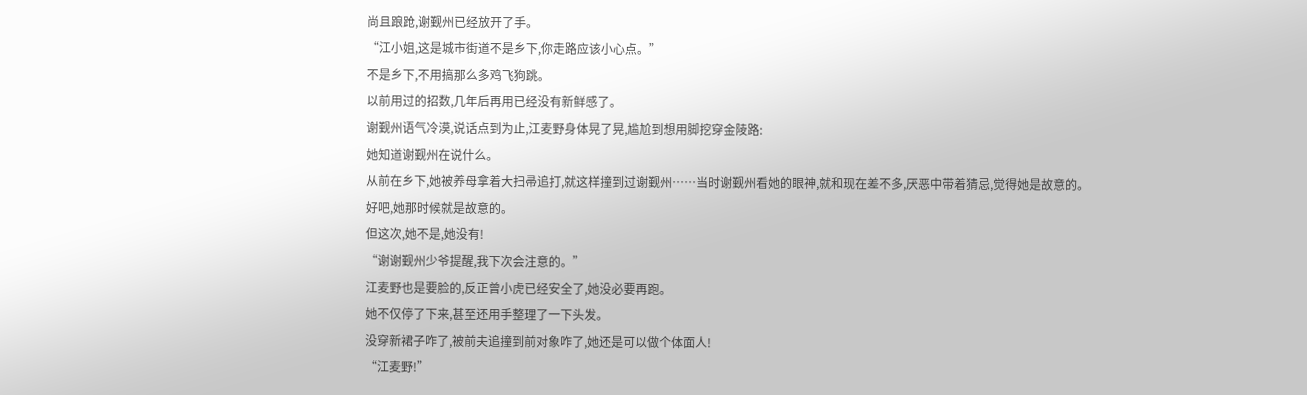尚且踉跄,谢觐州已经放开了手。
“江小姐,这是城市街道不是乡下,你走路应该小心点。”
不是乡下,不用搞那么多鸡飞狗跳。
以前用过的招数,几年后再用已经没有新鲜感了。
谢觐州语气冷漠,说话点到为止,江麦野身体晃了晃,尴尬到想用脚挖穿金陵路:
她知道谢觐州在说什么。
从前在乡下,她被养母拿着大扫帚追打,就这样撞到过谢觐州……当时谢觐州看她的眼神,就和现在差不多,厌恶中带着猜忌,觉得她是故意的。
好吧,她那时候就是故意的。
但这次,她不是,她没有!
“谢谢觐州少爷提醒,我下次会注意的。”
江麦野也是要脸的,反正曾小虎已经安全了,她没必要再跑。
她不仅停了下来,甚至还用手整理了一下头发。
没穿新裙子咋了,被前夫追撞到前对象咋了,她还是可以做个体面人!
“江麦野!”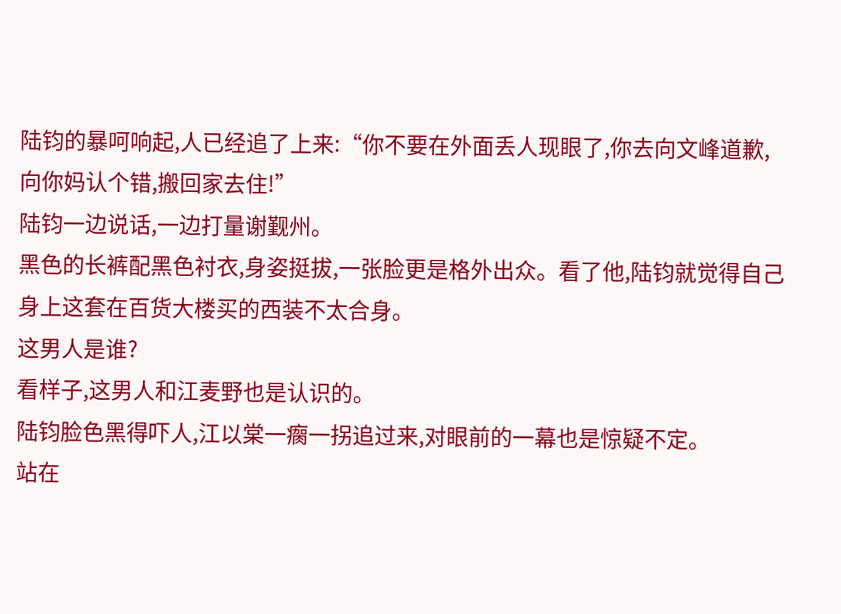陆钧的暴呵响起,人已经追了上来:“你不要在外面丢人现眼了,你去向文峰道歉,向你妈认个错,搬回家去住!”
陆钧一边说话,一边打量谢觐州。
黑色的长裤配黑色衬衣,身姿挺拔,一张脸更是格外出众。看了他,陆钧就觉得自己身上这套在百货大楼买的西装不太合身。
这男人是谁?
看样子,这男人和江麦野也是认识的。
陆钧脸色黑得吓人,江以棠一瘸一拐追过来,对眼前的一幕也是惊疑不定。
站在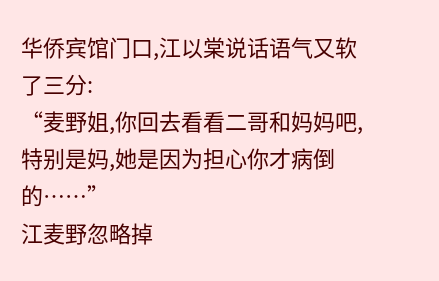华侨宾馆门口,江以棠说话语气又软了三分:
“麦野姐,你回去看看二哥和妈妈吧,特别是妈,她是因为担心你才病倒的……”
江麦野忽略掉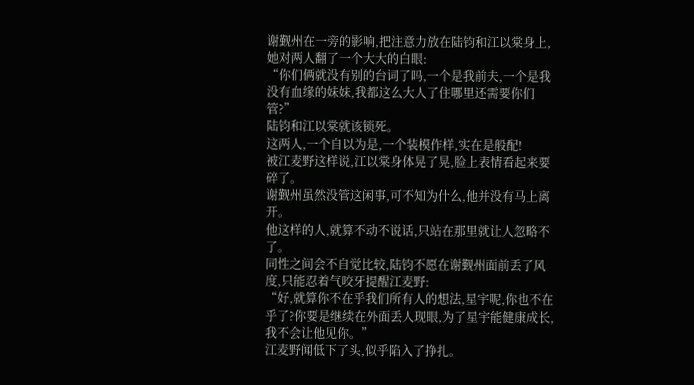谢觐州在一旁的影响,把注意力放在陆钧和江以棠身上,她对两人翻了一个大大的白眼:
“你们俩就没有别的台词了吗,一个是我前夫,一个是我没有血缘的妹妹,我都这么大人了住哪里还需要你们管?”
陆钧和江以棠就该锁死。
这两人,一个自以为是,一个装模作样,实在是般配!
被江麦野这样说,江以棠身体晃了晃,脸上表情看起来要碎了。
谢觐州虽然没管这闲事,可不知为什么,他并没有马上离开。
他这样的人,就算不动不说话,只站在那里就让人忽略不了。
同性之间会不自觉比较,陆钧不愿在谢觐州面前丢了风度,只能忍着气咬牙提醒江麦野:
“好,就算你不在乎我们所有人的想法,星宇呢,你也不在乎了?你要是继续在外面丢人现眼,为了星宇能健康成长,我不会让他见你。”
江麦野闻低下了头,似乎陷入了挣扎。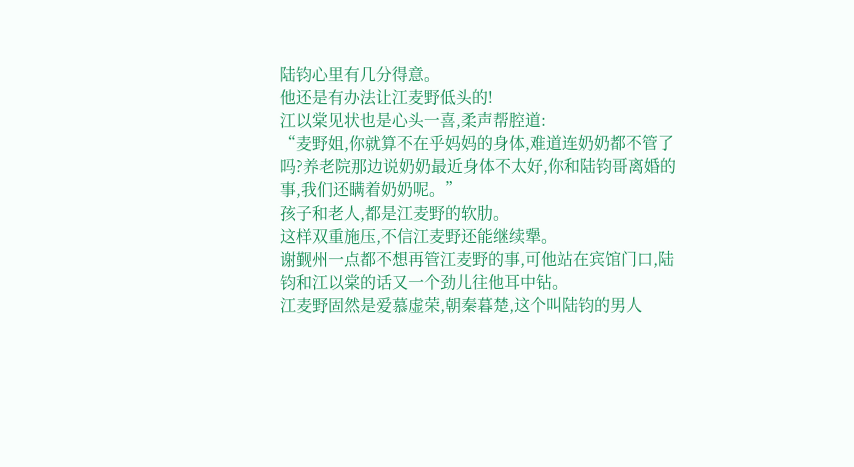陆钧心里有几分得意。
他还是有办法让江麦野低头的!
江以棠见状也是心头一喜,柔声帮腔道:
“麦野姐,你就算不在乎妈妈的身体,难道连奶奶都不管了吗?养老院那边说奶奶最近身体不太好,你和陆钧哥离婚的事,我们还瞒着奶奶呢。”
孩子和老人,都是江麦野的软肋。
这样双重施压,不信江麦野还能继续犟。
谢觐州一点都不想再管江麦野的事,可他站在宾馆门口,陆钧和江以棠的话又一个劲儿往他耳中钻。
江麦野固然是爱慕虚荣,朝秦暮楚,这个叫陆钧的男人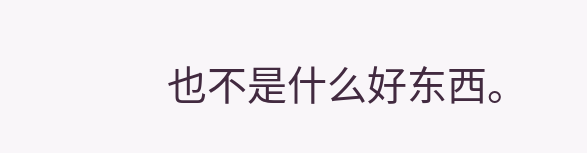也不是什么好东西。